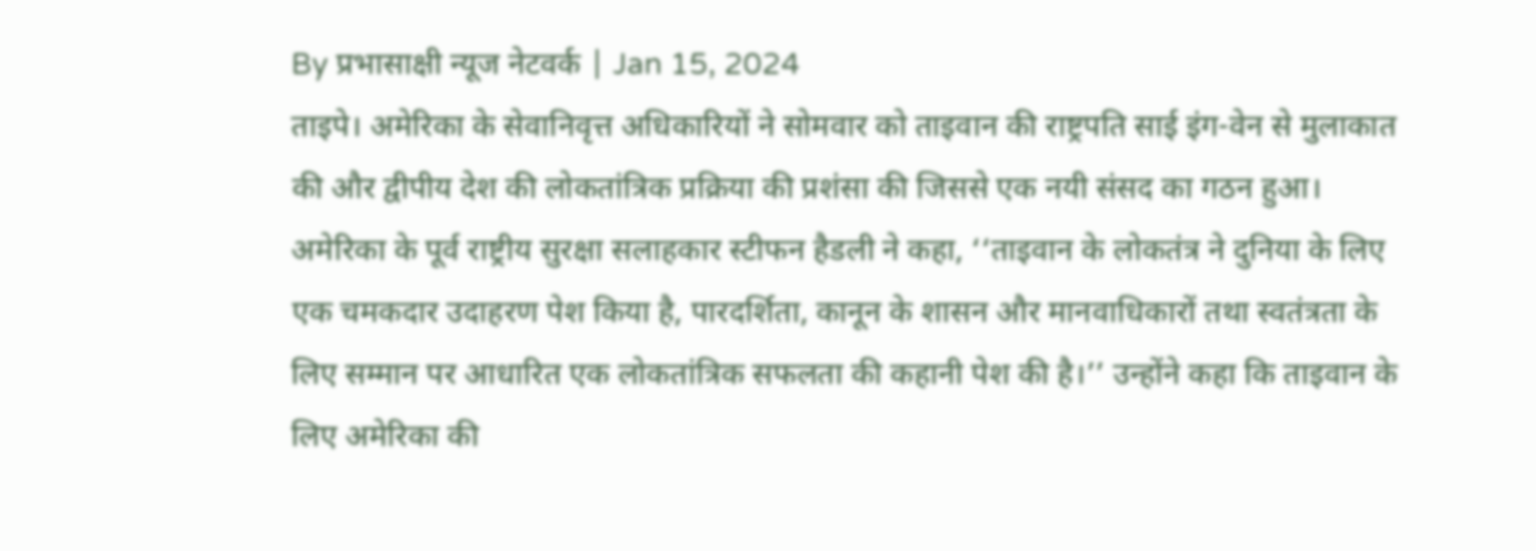By प्रभासाक्षी न्यूज नेटवर्क | Jan 15, 2024
ताइपे। अमेरिका के सेवानिवृत्त अधिकारियों ने सोमवार को ताइवान की राष्ट्रपति साई इंग-वेन से मुलाकात की और द्वीपीय देश की लोकतांत्रिक प्रक्रिया की प्रशंसा की जिससे एक नयी संसद का गठन हुआ। अमेरिका के पूर्व राष्ट्रीय सुरक्षा सलाहकार स्टीफन हैडली ने कहा, ‘‘ताइवान के लोकतंत्र ने दुनिया के लिए एक चमकदार उदाहरण पेश किया है, पारदर्शिता, कानून के शासन और मानवाधिकारों तथा स्वतंत्रता के लिए सम्मान पर आधारित एक लोकतांत्रिक सफलता की कहानी पेश की है।’’ उन्होंने कहा कि ताइवान के लिए अमेरिका की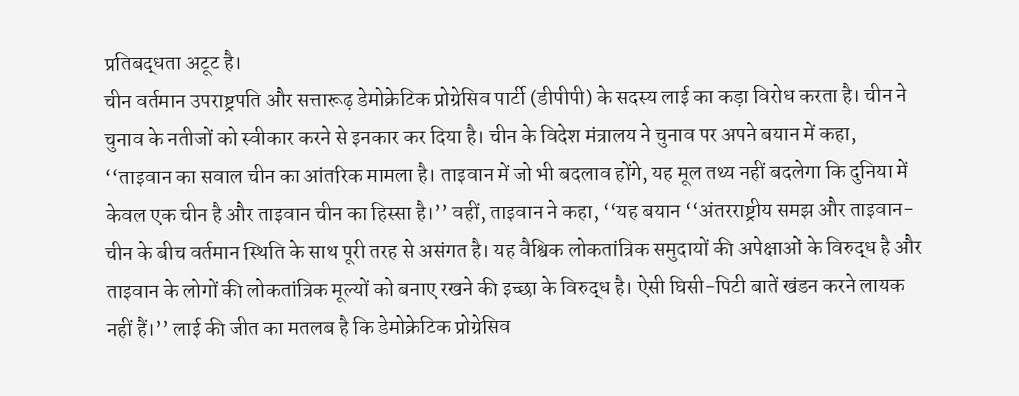प्रतिबद्धता अटूट है।
चीन वर्तमान उपराष्ट्रपति और सत्तारूढ़ डेमोक्रेटिक प्रोग्रेसिव पार्टी (डीपीपी) के सदस्य लाई का कड़ा विरोध करता है। चीन ने चुनाव के नतीजों को स्वीकार करने से इनकार कर दिया है। चीन के विदेश मंत्रालय ने चुनाव पर अपने बयान में कहा, ‘‘ताइवान का सवाल चीन का आंतरिक मामला है। ताइवान में जो भी बदलाव होंगे, यह मूल तथ्य नहीं बदलेगा कि दुनिया में केवल एक चीन है और ताइवान चीन का हिस्सा है।’’ वहीं, ताइवान ने कहा, ‘‘यह बयान ‘‘अंतरराष्ट्रीय समझ और ताइवान-चीन के बीच वर्तमान स्थिति के साथ पूरी तरह से असंगत है। यह वैश्विक लोकतांत्रिक समुदायों की अपेक्षाओं के विरुद्ध है और ताइवान के लोगों की लोकतांत्रिक मूल्यों को बनाए रखने की इच्छा के विरुद्ध है। ऐसी घिसी-पिटी बातें खंडन करने लायक नहीं हैं।’’ लाई की जीत का मतलब है कि डेमोक्रेटिक प्रोग्रेसिव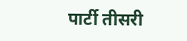पार्टी तीसरी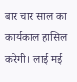बार चार साल का कार्यकाल हासिल करेगी। लाई मई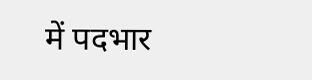में पदभार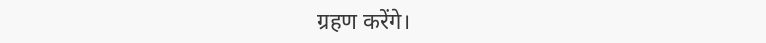ग्रहण करेंगे।